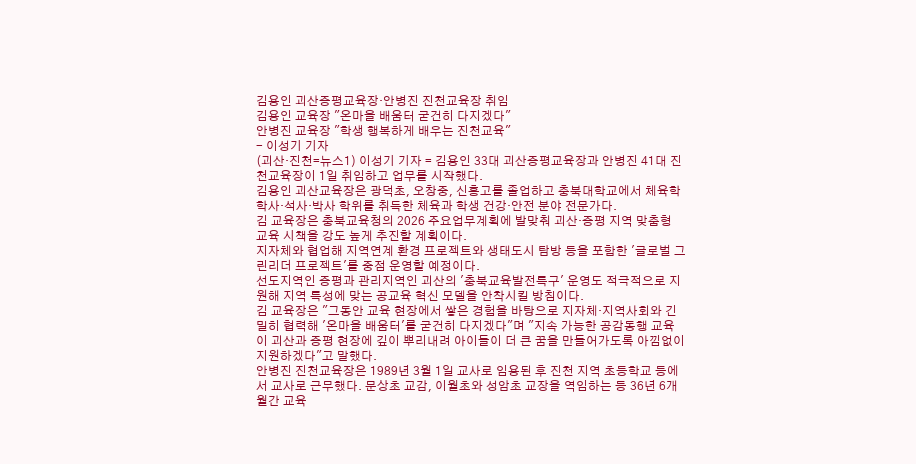김용인 괴산증평교육장·안병진 진천교육장 취임
김용인 교육장 "온마을 배움터 굳건히 다지겠다"
안병진 교육장 "학생 행복하게 배우는 진천교육"
- 이성기 기자
(괴산·진천=뉴스1) 이성기 기자 = 김용인 33대 괴산증평교육장과 안병진 41대 진천교육장이 1일 취임하고 업무를 시작했다.
김용인 괴산교육장은 광덕초, 오창중, 신흥고를 졸업하고 충북대학교에서 체육학 학사·석사·박사 학위를 취득한 체육과 학생 건강·안전 분야 전문가다.
김 교육장은 충북교육청의 2026 주요업무계획에 발맞춰 괴산·증평 지역 맞춤형 교육 시책을 강도 높게 추진할 계획이다.
지자체와 협업해 지역연계 환경 프로젝트와 생태도시 탐방 등을 포함한 '글로벌 그린리더 프로젝트'를 중점 운영할 예정이다.
선도지역인 증평과 관리지역인 괴산의 '충북교육발전특구' 운영도 적극적으로 지원해 지역 특성에 맞는 공교육 혁신 모델을 안착시킬 방침이다.
김 교육장은 "그동안 교육 현장에서 쌓은 경험을 바탕으로 지자체·지역사회와 긴밀히 협력해 '온마을 배움터'를 굳건히 다지겠다"며 "지속 가능한 공감동행 교육이 괴산과 증평 현장에 깊이 뿌리내려 아이들이 더 큰 꿈을 만들어가도록 아낌없이 지원하겠다"고 말했다.
안병진 진천교육장은 1989년 3월 1일 교사로 임용된 후 진천 지역 초등학교 등에서 교사로 근무했다. 문상초 교감, 이월초와 성암초 교장을 역임하는 등 36년 6개월간 교육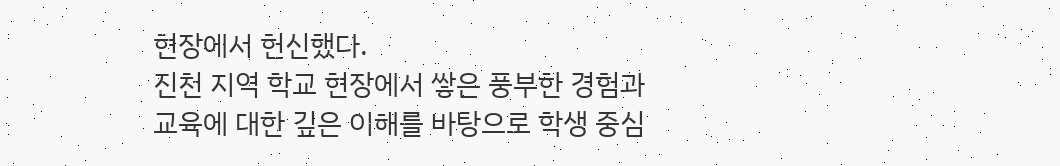현장에서 헌신했다.
진천 지역 학교 현장에서 쌓은 풍부한 경험과 교육에 대한 깊은 이해를 바탕으로 학생 중심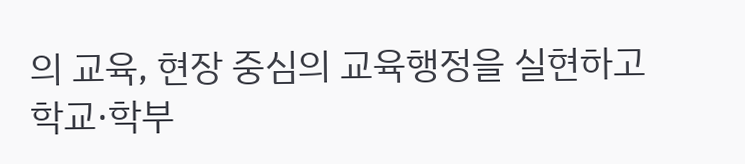의 교육, 현장 중심의 교육행정을 실현하고 학교·학부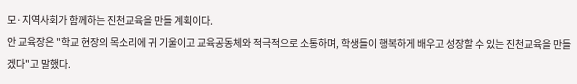모·지역사회가 함께하는 진천교육을 만들 계획이다.
안 교육장은 "학교 현장의 목소리에 귀 기울이고 교육공동체와 적극적으로 소통하며, 학생들이 행복하게 배우고 성장할 수 있는 진천교육을 만들겠다"고 말했다.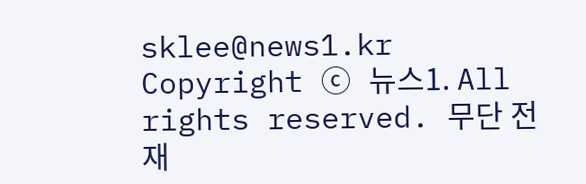sklee@news1.kr
Copyright ⓒ 뉴스1. All rights reserved. 무단 전재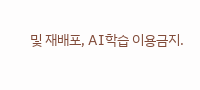및 재배포, AI학습 이용금지.